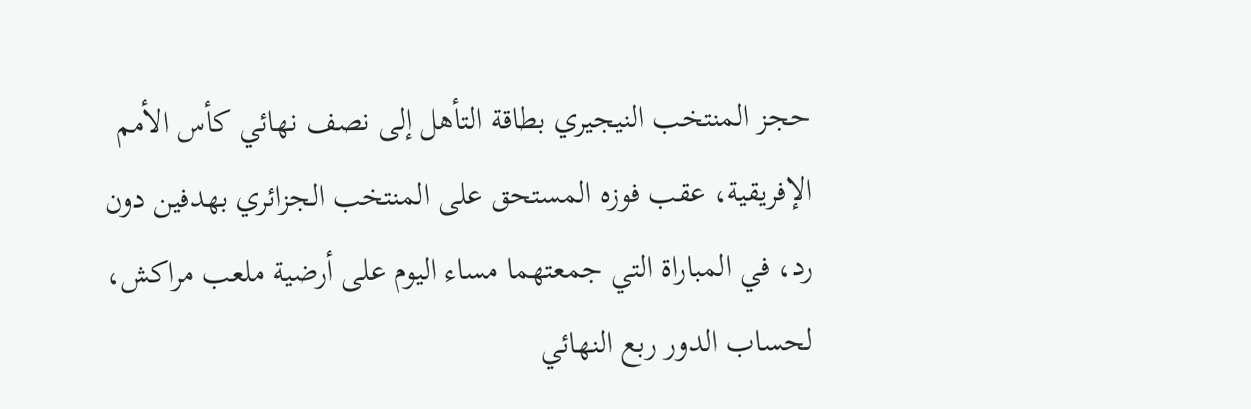حجز المنتخب النيجيري بطاقة التأهل إلى نصف نهائي كأس الأمم الإفريقية، عقب فوزه المستحق على المنتخب الجزائري بهدفين دون رد، في المباراة التي جمعتهما مساء اليوم على أرضية ملعب مراكش، لحساب الدور ربع النهائي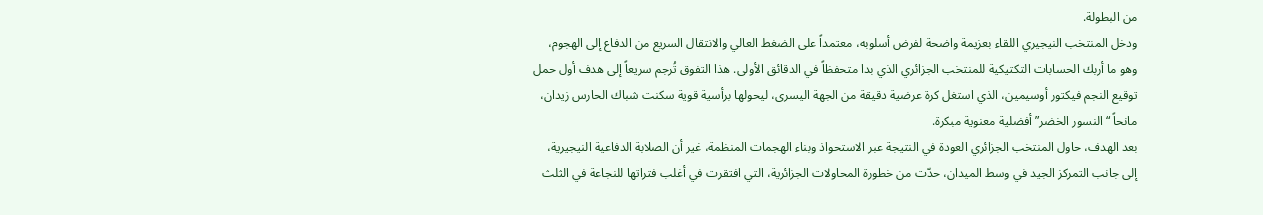من البطولة.
ودخل المنتخب النيجيري اللقاء بعزيمة واضحة لفرض أسلوبه، معتمداً على الضغط العالي والانتقال السريع من الدفاع إلى الهجوم، وهو ما أربك الحسابات التكتيكية للمنتخب الجزائري الذي بدا متحفظاً في الدقائق الأولى. هذا التفوق تُرجم سريعاً إلى هدف أول حمل توقيع النجم فيكتور أوسيمين، الذي استغل كرة عرضية دقيقة من الجهة اليسرى، ليحولها برأسية قوية سكنت شباك الحارس زيدان، مانحاً “النسور الخضر” أفضلية معنوية مبكرة.
بعد الهدف، حاول المنتخب الجزائري العودة في النتيجة عبر الاستحواذ وبناء الهجمات المنظمة، غير أن الصلابة الدفاعية النيجيرية، إلى جانب التمركز الجيد في وسط الميدان، حدّت من خطورة المحاولات الجزائرية، التي افتقرت في أغلب فتراتها للنجاعة في الثلث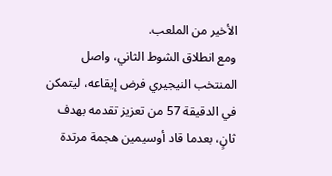الأخير من الملعب.
ومع انطلاق الشوط الثاني، واصل المنتخب النيجيري فرض إيقاعه، ليتمكن في الدقيقة 57 من تعزيز تقدمه بهدف ثانٍ، بعدما قاد أوسيمين هجمة مرتدة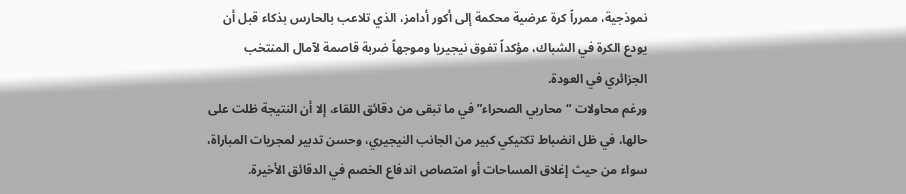نموذجية، ممرراً كرة عرضية محكمة إلى أكور أدامز، الذي تلاعب بالحارس بذكاء قبل أن يودع الكرة في الشباك، مؤكداً تفوق نيجيريا وموجهاً ضربة قاصمة لآمال المنتخب الجزائري في العودة.
ورغم محاولات “محاربي الصحراء” في ما تبقى من دقائق اللقاء، إلا أن النتيجة ظلت على حالها، في ظل انضباط تكتيكي كبير من الجانب النيجيري، وحسن تدبير لمجريات المباراة، سواء من حيث إغلاق المساحات أو امتصاص اندفاع الخصم في الدقائق الأخيرة.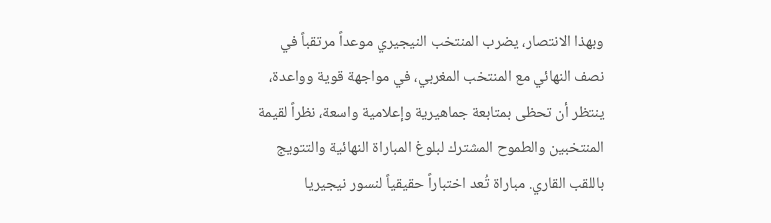وبهذا الانتصار، يضرب المنتخب النيجيري موعداً مرتقباً في نصف النهائي مع المنتخب المغربي، في مواجهة قوية وواعدة، ينتظر أن تحظى بمتابعة جماهيرية وإعلامية واسعة، نظراً لقيمة المنتخبين والطموح المشترك لبلوغ المباراة النهائية والتتويج باللقب القاري. مباراة تُعد اختباراً حقيقياً لنسور نيجيريا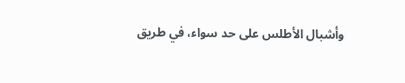وأشبال الأطلس على حد سواء، في طريق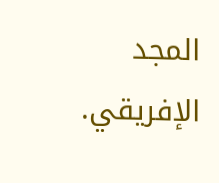المجد الإفريقي.